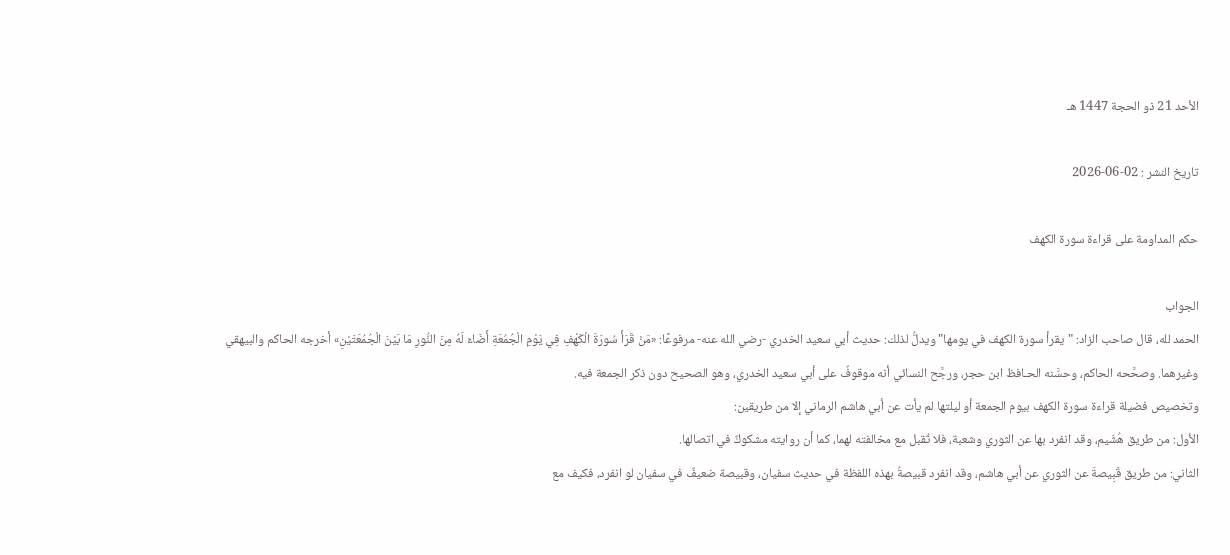الأحد 21 ذو الحجة 1447 هـ

تاريخ النشر : 02-06-2026

حكم المداومة على قراءة سورة الكهف

الجواب
الحمد لله، قال صاحب الزاد: "يقرأ سورة الكهف في يومها" ويدلُّ لذلك: حديث أبي سعيد الخدري -رضي الله عنه- مرفوعًا: «مَنْ قَرَأَ سُورَةَ الْكَهْفِ فِي يَوْمِ الْجُمُعَةِ أَضَاءَ لَهُ مِنَ النُّورِ مَا بَيْنَ الْجُمُعَتَيْنِ» أخرجه الحاكم والبيهقي وغيرهما. وصحَّحه الحاكم، وحسَّنه الحـافظ ابن حجر، ورجَّح النسائي أنه موقوفٌ على أبي سعيد الخدري، وهو الصحيح دون ذكر الجمعة فيه.
وتخصيص فضيلة قراءة سورة الكهف بيوم الجمعة أو ليلتها لم يأت عن أبي هاشم الرماني إلا من طريقين:
الأول: من طريق هُشَيم، وقد انفرد بها عن الثوري وشعبة، فلا تُقبل مع مخالفته لهما، كما أن روايته مشكوكٌ في اتصالها.
الثاني: من طريق قَبِيصةَ عن الثوري عن أبي هاشم، وقد انفرد قبيصةُ بهذه اللفظة في حديث سفيان، وقبيصة ضعيفٌ في سفيان لو انفرد، فكيف مع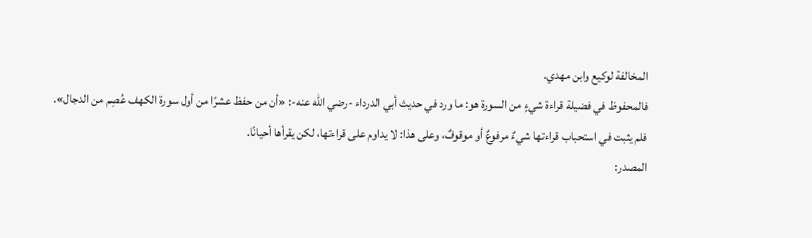المخالفة لوكيع وابن مهدي.
فالمحفوظ في فضيلة قراءة شيءٍ من السورة هو: ما ورد في حديث أبي الدرداء -رضي الله عنه-: «أن من حفظ عشرًا من أول سورة الكهف عُصِم من الدجال».
فلم يثبت في استحباب قراءتها شيءٌ مرفوعٌ أو موقوفٌ، وعلى هذا: لا يداوم على قراءتها، لكن يقرأها أحيانًا.
المصدر: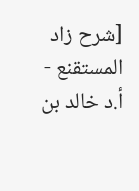[شرح زاد المستقنع - أ.د خالد بن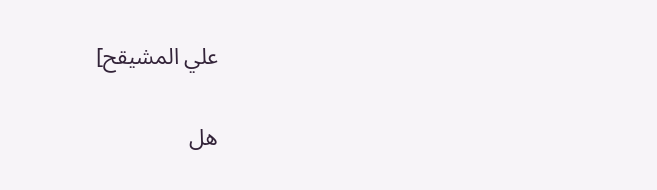علي المشيقح]


هل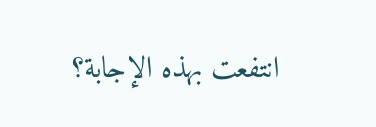انتفعت بهذه الإجابة؟